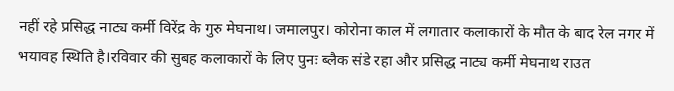नहीं रहे प्रसिद्ध नाट्य कर्मी विरेंद्र के गुरु मेघनाथ। जमालपुर। कोरोना काल में लगातार कलाकारों के मौत के बाद रेल नगर में भयावह स्थिति है।रविवार की सुबह कलाकारों के लिए पुनः ब्लैक संडे रहा और प्रसिद्ध नाट्य कर्मी मेघनाथ राउत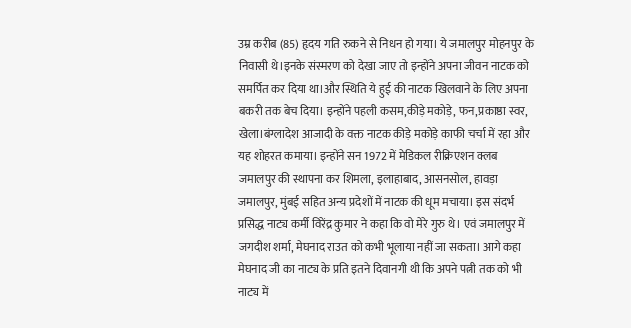उम्र करीब (85) हृदय गति रुकने से निधन हो गया। ये जमालपुर मोहनपुर के निवासी थे।इनके संस्मरण को देखा जाए तो इन्होंने अपना जीवन नाटक को समर्पित कर दिया था।और स्थिति ये हुई की नाटक खिलवाने के लिए अपना बकरी तक बेच दिया। इन्होंने पहली कसम,कीड़े मकोड़े, फन,प्रकाष्ठा स्वर, खेला।बंग्लादेश आजादी के वक्त नाटक कीड़े मकोड़े काफी चर्चा में रहा और यह शोहरत कमाया। इन्होंने सन 1972 में मेडिकल रीक्रिएशन क्लब जमालपुर की स्थापना कर शिमला, इलाहाबाद, आसनसोल, हावड़ा जमालपुर, मुंबई सहित अन्य प्रदेशों में नाटक की धूम मचाया। इस संदर्भ प्रसिद्ध नाट्य कर्मी विरेंद्र कुमार ने कहा कि वो मेरे गुरु थे। एवं जमालपुर में जगदीश शर्मा, मेघनाद राउत को कभी भूलाया नहीं जा सकता। आगे कहा मेघनाद जी का नाट्य के प्रति इतने दिवानगी थी कि अपने पत्नी तक को भी नाट्य में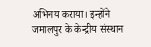अभिनय कराया। इन्होंने जमालपुर के केन्द्रीय संस्थान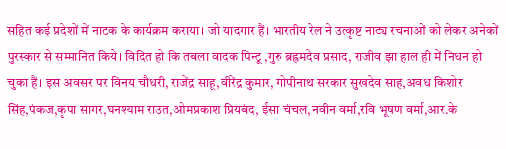सहित कई प्रदेशों में नाटक के कार्यक्रम कराया। जो यादगार हैं। भारतीय रेल ने उत्कृष्ट नाट्य रचनाओं को लेकर अनेकों पुरस्कार से सम्मानित किये। विदित हो कि तबला वादक पिन्टू ,गुरु ब्रह्रमदेव प्रसाद, राजीव झा हाल ही में निधन हो चुका हैं। इस अवसर पर विनय चौधरी, राजेंद्र साहू,वीरेंद्र कुमार, गोपीनाथ सरकार सुखदेव साह,अवध किशोर सिंह,पंकज,कृपा सागर,घनश्याम राउत,ओमप्रकाश प्रियबंद, ईसा चंचल,नवीन वर्मा,रवि भूषण वर्मा,आर.के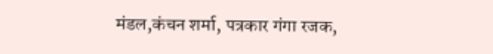मंडल,कंचन शर्मा, पत्रकार गंगा रजक,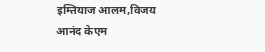इम्तियाज आलम,विजय आनंद केएम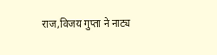राज,विजय गुप्ता ने नाट्य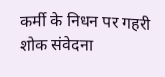कर्मी के निधन पर गहरी शोक संवेदना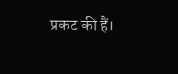प्रकट की हैं।